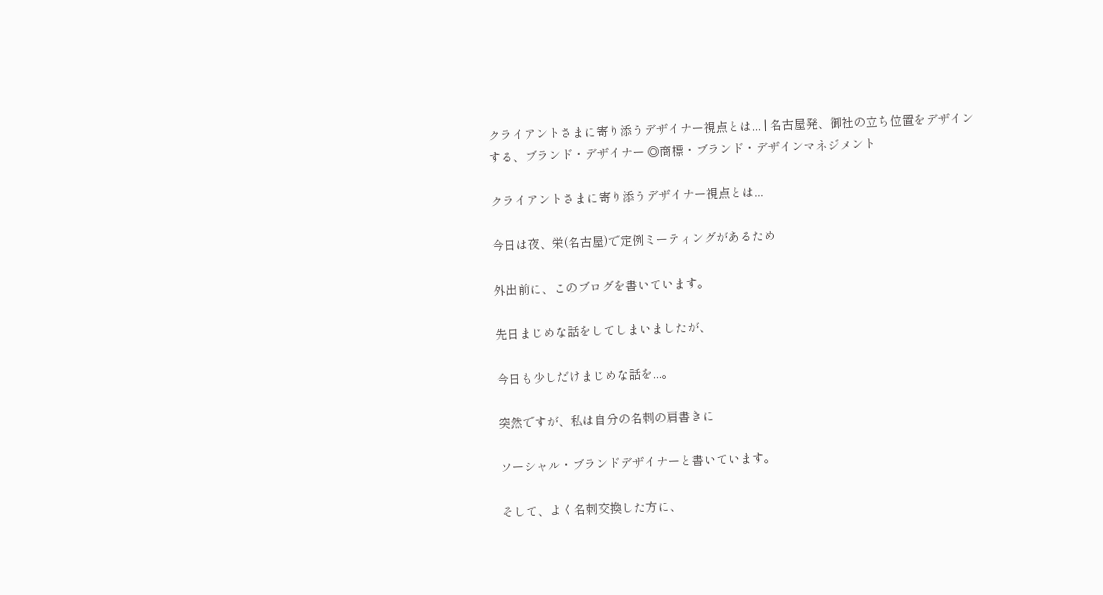クライアントさまに寄り添うデザイナー視点とは... | 名古屋発、御社の立ち位置をデザインする、ブランド・デザイナー ◎商標・ブランド・デザインマネジメント

クライアントさまに寄り添うデザイナー視点とは...

今日は夜、栄(名古屋)で定例ミーティングがあるため

外出前に、このブログを書いています。

先日まじめな話をしてしまいましたが、

今日も少しだけまじめな話を...。

突然ですが、私は自分の名刺の肩書きに

ソーシャル・ブランドデザイナーと書いています。

そして、よく名刺交換した方に、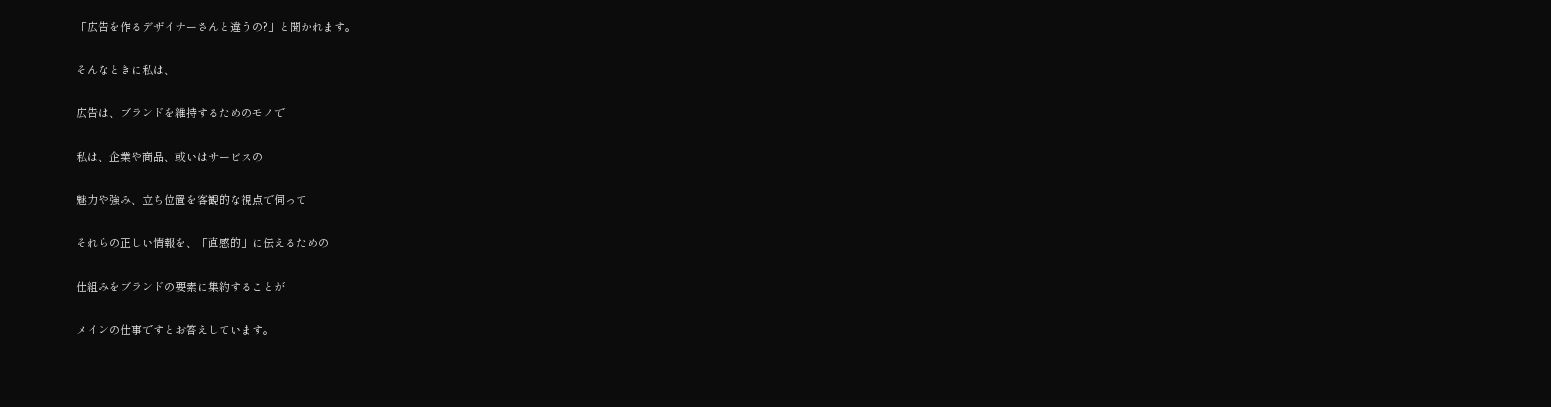「広告を作るデザイナーさんと違うの?」と聞かれます。

そんなときに私は、

広告は、ブランドを維持するためのモノで

私は、企業や商品、或いはサービスの

魅力や強み、立ち位置を客観的な視点で伺って

それらの正しい情報を、「直感的」に伝えるための

仕組みをブランドの要素に集約することが

メインの仕事ですとお答えしています。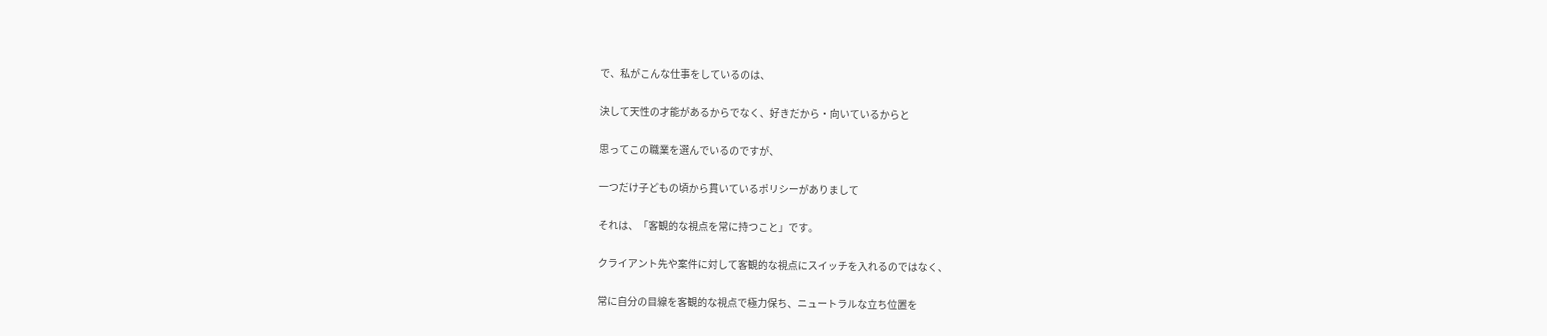で、私がこんな仕事をしているのは、

決して天性の才能があるからでなく、好きだから・向いているからと

思ってこの職業を選んでいるのですが、

一つだけ子どもの頃から貫いているポリシーがありまして

それは、「客観的な視点を常に持つこと」です。

クライアント先や案件に対して客観的な視点にスイッチを入れるのではなく、

常に自分の目線を客観的な視点で極力保ち、ニュートラルな立ち位置を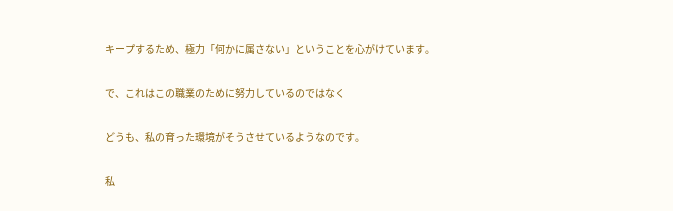キープするため、極力「何かに属さない」ということを心がけています。

で、これはこの職業のために努力しているのではなく

どうも、私の育った環境がそうさせているようなのです。

私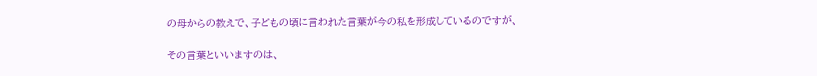の母からの教えで、子どもの頃に言われた言葉が今の私を形成しているのですが、

その言葉といいますのは、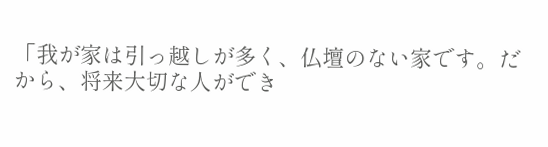「我が家は引っ越しが多く、仏壇のない家です。だから、将来大切な人ができ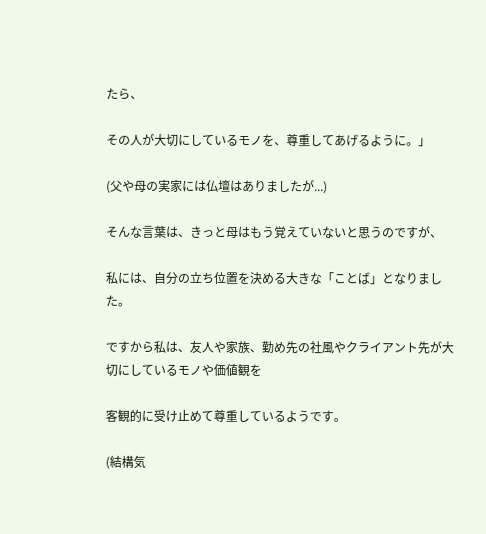たら、

その人が大切にしているモノを、尊重してあげるように。」

(父や母の実家には仏壇はありましたが...)

そんな言葉は、きっと母はもう覚えていないと思うのですが、

私には、自分の立ち位置を決める大きな「ことば」となりました。

ですから私は、友人や家族、勤め先の社風やクライアント先が大切にしているモノや価値観を

客観的に受け止めて尊重しているようです。

(結構気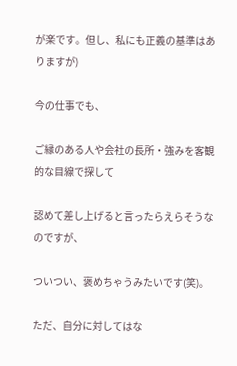が楽です。但し、私にも正義の基準はありますが)

今の仕事でも、

ご縁のある人や会社の長所・強みを客観的な目線で探して

認めて差し上げると言ったらえらそうなのですが、

ついつい、褒めちゃうみたいです(笑)。

ただ、自分に対してはな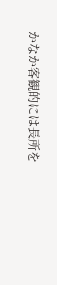かなか客観的には長所を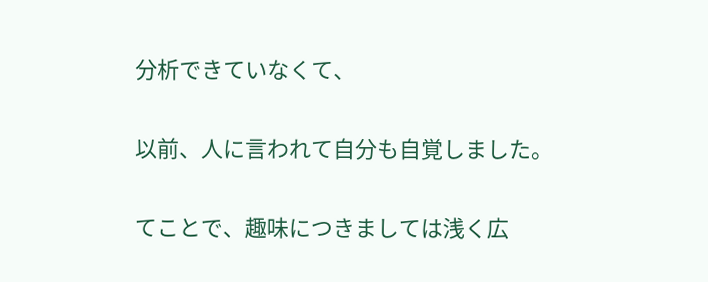分析できていなくて、

以前、人に言われて自分も自覚しました。

てことで、趣味につきましては浅く広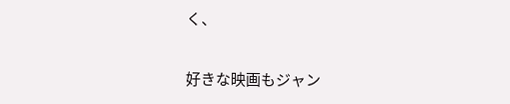く、

好きな映画もジャン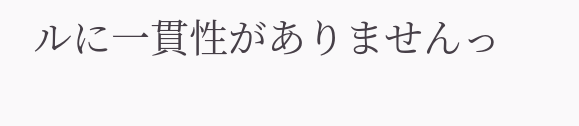ルに一貫性がありませんっ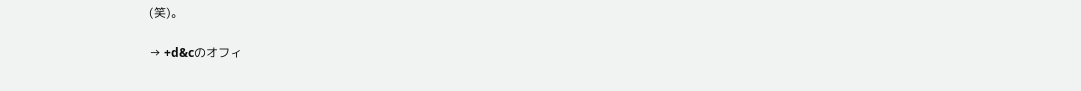(笑)。

→ +d&cのオフィ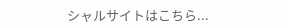シャルサイトはこちら...